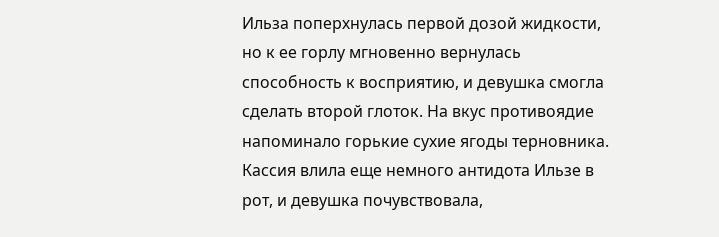Ильза поперхнулась первой дозой жидкости, но к ее горлу мгновенно вернулась способность к восприятию, и девушка смогла сделать второй глоток. На вкус противоядие напоминало горькие сухие ягоды терновника. Кассия влила еще немного антидота Ильзе в рот, и девушка почувствовала,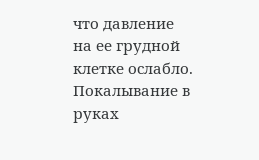что давление на ее грудной клетке ослабло. Покалывание в руках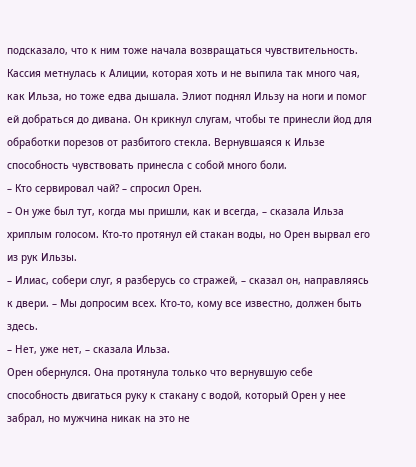подсказало, что к ним тоже начала возвращаться чувствительность.
Кассия метнулась к Алиции, которая хоть и не выпила так много чая, как Ильза, но тоже едва дышала. Элиот поднял Ильзу на ноги и помог ей добраться до дивана. Он крикнул слугам, чтобы те принесли йод для обработки порезов от разбитого стекла. Вернувшаяся к Ильзе способность чувствовать принесла с собой много боли.
– Кто сервировал чай? – спросил Орен.
– Он уже был тут, когда мы пришли, как и всегда, – сказала Ильза хриплым голосом. Кто-то протянул ей стакан воды, но Орен вырвал его из рук Ильзы.
– Илиас, собери слуг, я разберусь со стражей, – сказал он, направляясь к двери. – Мы допросим всех. Кто-то, кому все известно, должен быть здесь.
– Нет, уже нет, – сказала Ильза.
Орен обернулся. Она протянула только что вернувшую себе способность двигаться руку к стакану с водой, который Орен у нее забрал, но мужчина никак на это не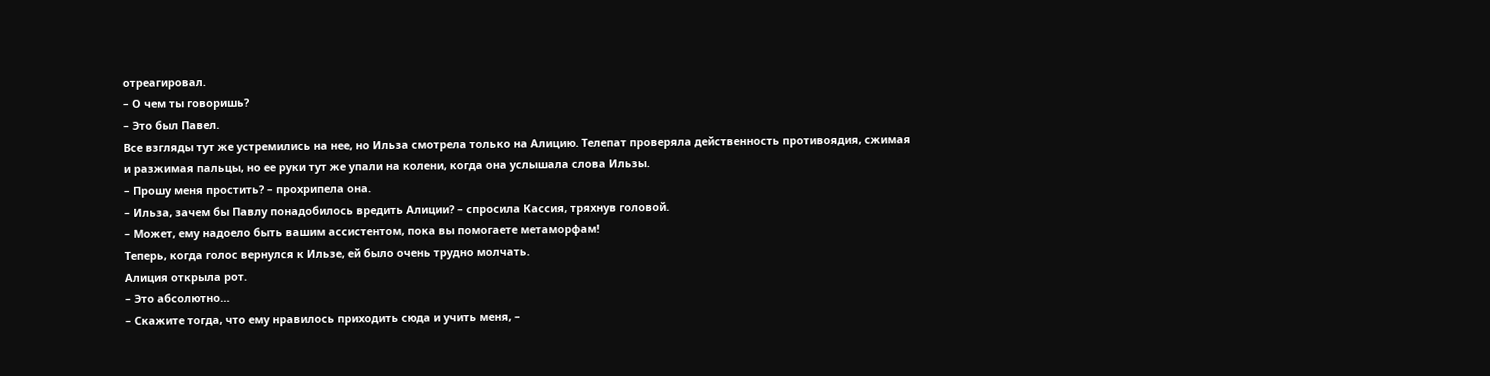отреагировал.
– О чем ты говоришь?
– Это был Павел.
Все взгляды тут же устремились на нее, но Ильза смотрела только на Алицию. Телепат проверяла действенность противоядия, сжимая и разжимая пальцы, но ее руки тут же упали на колени, когда она услышала слова Ильзы.
– Прошу меня простить? – прохрипела она.
– Ильза, зачем бы Павлу понадобилось вредить Алиции? – спросила Кассия, тряхнув головой.
– Может, ему надоело быть вашим ассистентом, пока вы помогаете метаморфам!
Теперь, когда голос вернулся к Ильзе, ей было очень трудно молчать.
Алиция открыла рот.
– Это абсолютно…
– Скажите тогда, что ему нравилось приходить сюда и учить меня, –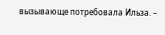вызывающе потребовала Ильза. –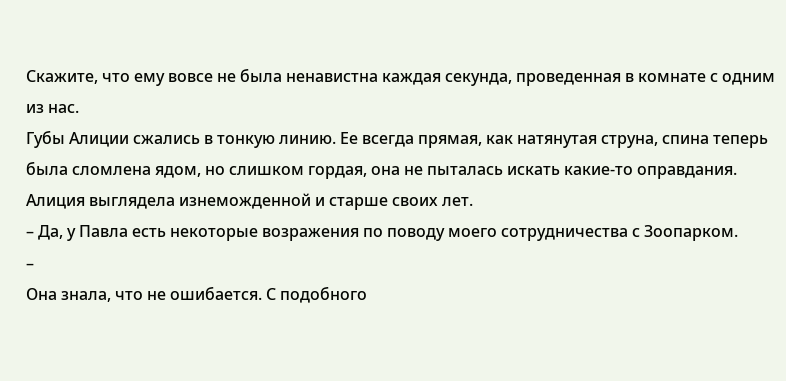Скажите, что ему вовсе не была ненавистна каждая секунда, проведенная в комнате с одним из нас.
Губы Алиции сжались в тонкую линию. Ее всегда прямая, как натянутая струна, спина теперь была сломлена ядом, но слишком гордая, она не пыталась искать какие-то оправдания. Алиция выглядела изнеможденной и старше своих лет.
– Да, у Павла есть некоторые возражения по поводу моего сотрудничества с Зоопарком.
–
Она знала, что не ошибается. С подобного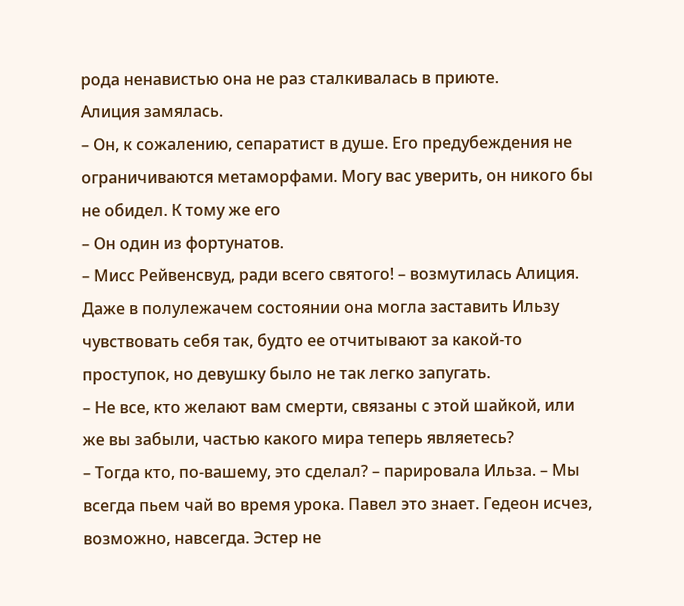рода ненавистью она не раз сталкивалась в приюте.
Алиция замялась.
– Он, к сожалению, сепаратист в душе. Его предубеждения не ограничиваются метаморфами. Могу вас уверить, он никого бы не обидел. К тому же его
– Он один из фортунатов.
– Мисс Рейвенсвуд, ради всего святого! – возмутилась Алиция.
Даже в полулежачем состоянии она могла заставить Ильзу чувствовать себя так, будто ее отчитывают за какой-то проступок, но девушку было не так легко запугать.
– Не все, кто желают вам смерти, связаны с этой шайкой, или же вы забыли, частью какого мира теперь являетесь?
– Тогда кто, по-вашему, это сделал? – парировала Ильза. – Мы всегда пьем чай во время урока. Павел это знает. Гедеон исчез, возможно, навсегда. Эстер не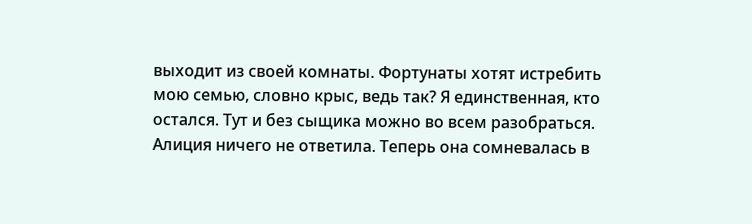выходит из своей комнаты. Фортунаты хотят истребить мою семью, словно крыс, ведь так? Я единственная, кто остался. Тут и без сыщика можно во всем разобраться.
Алиция ничего не ответила. Теперь она сомневалась в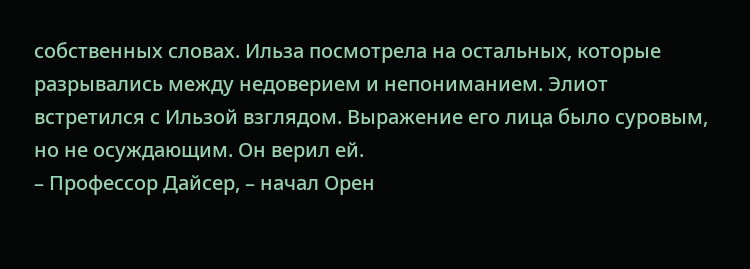собственных словах. Ильза посмотрела на остальных, которые разрывались между недоверием и непониманием. Элиот встретился с Ильзой взглядом. Выражение его лица было суровым, но не осуждающим. Он верил ей.
– Профессор Дайсер, – начал Орен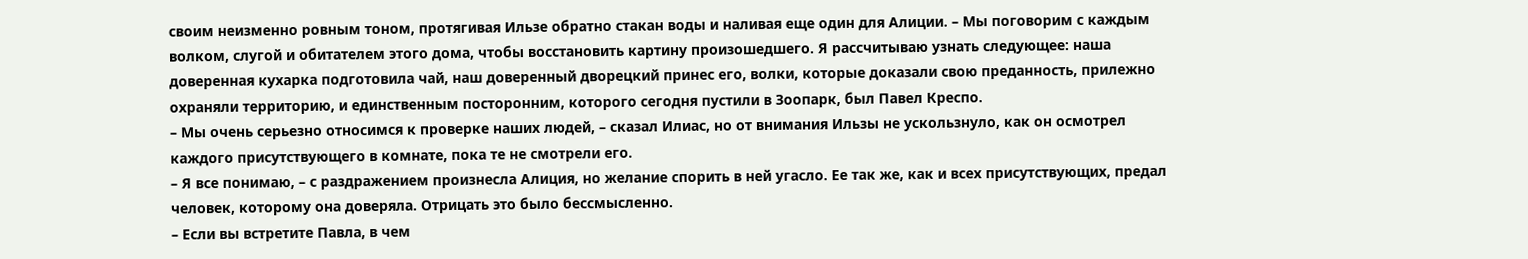своим неизменно ровным тоном, протягивая Ильзе обратно стакан воды и наливая еще один для Алиции. – Мы поговорим с каждым волком, слугой и обитателем этого дома, чтобы восстановить картину произошедшего. Я рассчитываю узнать следующее: наша доверенная кухарка подготовила чай, наш доверенный дворецкий принес его, волки, которые доказали свою преданность, прилежно охраняли территорию, и единственным посторонним, которого сегодня пустили в Зоопарк, был Павел Креспо.
– Мы очень серьезно относимся к проверке наших людей, – сказал Илиас, но от внимания Ильзы не ускользнуло, как он осмотрел каждого присутствующего в комнате, пока те не смотрели его.
– Я все понимаю, – с раздражением произнесла Алиция, но желание спорить в ней угасло. Ее так же, как и всех присутствующих, предал человек, которому она доверяла. Отрицать это было бессмысленно.
– Если вы встретите Павла, в чем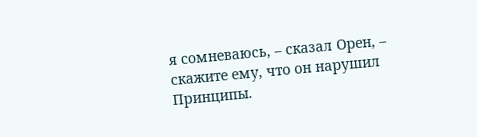я сомневаюсь, – сказал Орен, – скажите ему, что он нарушил Принципы.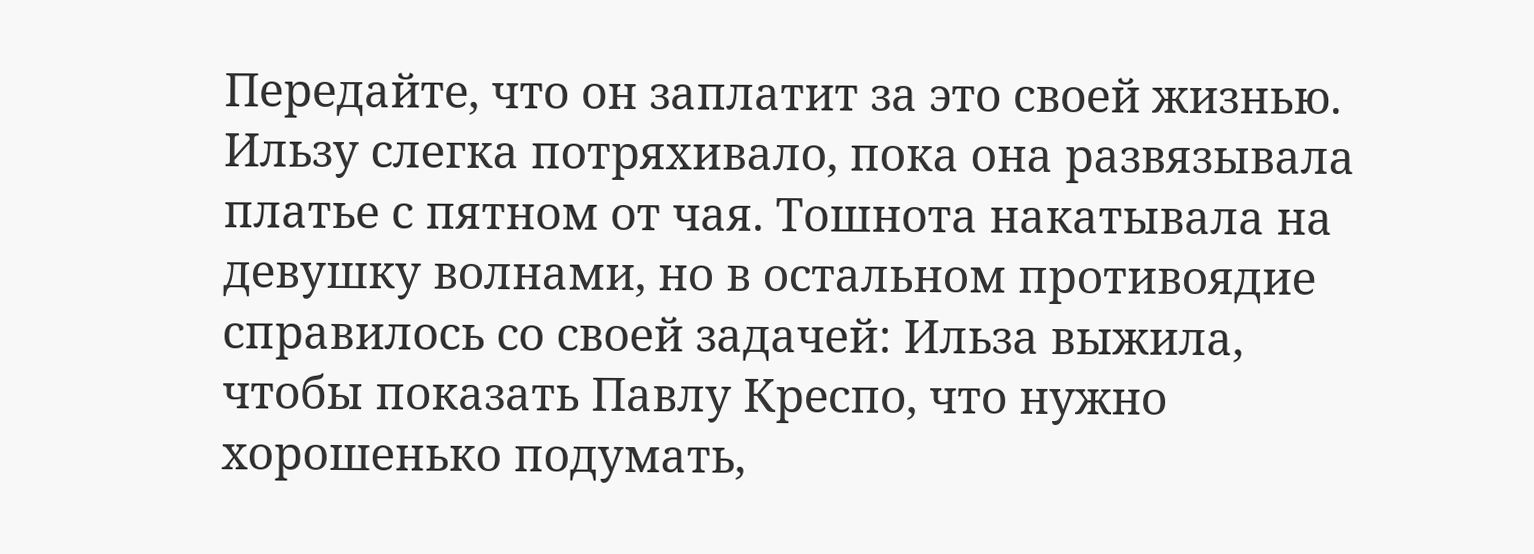Передайте, что он заплатит за это своей жизнью.
Ильзу слегка потряхивало, пока она развязывала платье с пятном от чая. Тошнота накатывала на девушку волнами, но в остальном противоядие справилось со своей задачей: Ильза выжила, чтобы показать Павлу Креспо, что нужно хорошенько подумать,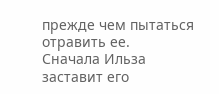прежде чем пытаться отравить ее.
Сначала Ильза заставит его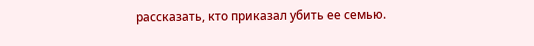рассказать, кто приказал убить ее семью.